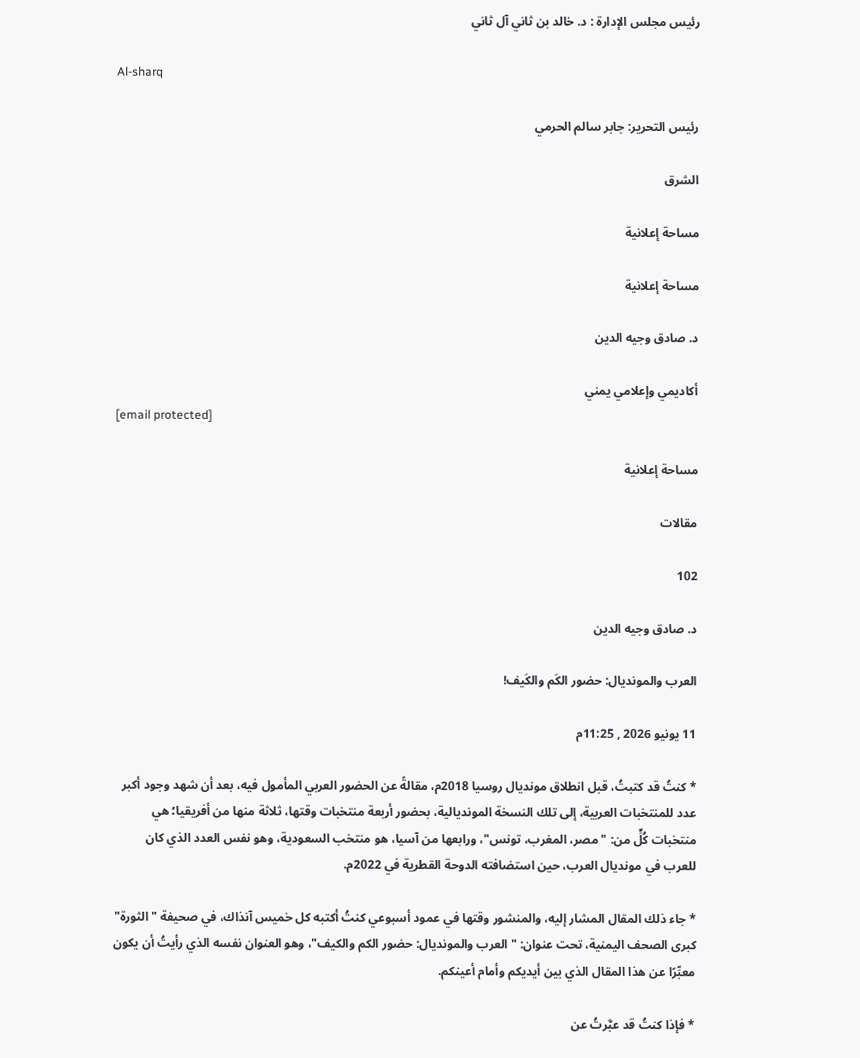رئيس مجلس الإدارة : د. خالد بن ثاني آل ثاني

Al-sharq

رئيس التحرير: جابر سالم الحرمي

الشرق

مساحة إعلانية

مساحة إعلانية

د. صادق وجيه الدين

أكاديمي وإعلامي يمني
[email protected]

مساحة إعلانية

مقالات

102

د. صادق وجيه الدين

العرب والمونديال: حضور الكَم والكَيف!

11 يونيو 2026 , 11:25م

* كنتُ قد كتبتُ، قبل انطلاق مونديال روسيا 2018م، مقالةً عن الحضور العربي المأمول فيه، بعد أن شهد وجود أكبر عدد للمنتخبات العربية، إلى تلك النسخة المونديالية، بحضور أربعة منتخبات وقتها، ثلاثة منها من أفريقيا؛ هي منتخبات كُلٍّ من: "مصر، المغرب، تونس"، ورابعها من آسيا، هو منتخب السعودية، وهو نفس العدد الذي كان للعرب في مونديال العرب، حين استضافته الدوحة القطرية في 2022م.

* جاء ذلك المقال المشار إليه، والمنشور وقتها في عمود أسبوعي كنتُ أكتبه كل خميس آنذاك، في صحيفة "الثورة" كبرى الصحف اليمنية، تحت عنوان: "العرب والمونديال: حضور الكم والكيف"، وهو العنوان نفسه الذي رأيتُ أن يكون معبِّرًا عن هذا المقال الذي بين أيديكم وأمام أعينكم.

* فإذا كنتُ قد عبَّرتُ عن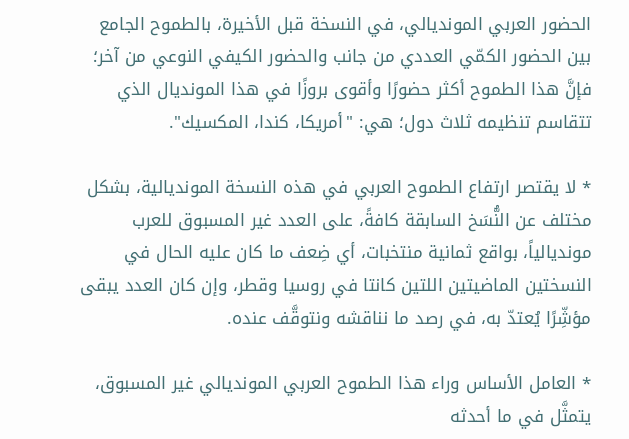الحضور العربي المونديالي، في النسخة قبل الأخيرة، بالطموح الجامع بين الحضور الكمّي العددي من جانب والحضور الكيفي النوعي من آخر؛ فإنَّ هذا الطموح أكثر حضورًا وأقوى بروزًا في هذا المونديال الذي تتقاسم تنظيمه ثلاث دول؛ هي: "أمريكا، كندا، المكسيك".

* لا يقتصر ارتفاع الطموح العربي في هذه النسخة المونديالية، بشكل مختلف عن النُّسَخ السابقة كافةً، على العدد غير المسبوق للعرب مونديالياً، بواقع ثمانية منتخبات، أي ضِعف ما كان عليه الحال في النسختين الماضيتين اللتين كانتا في روسيا وقطر، وإن كان العدد يبقى مؤشِّرًا يُعتدّ به، في رصد ما نناقشه ونتوقَّف عنده.

* العامل الأساس وراء هذا الطموح العربي المونديالي غير المسبوق، يتمثَّل في ما أحدثه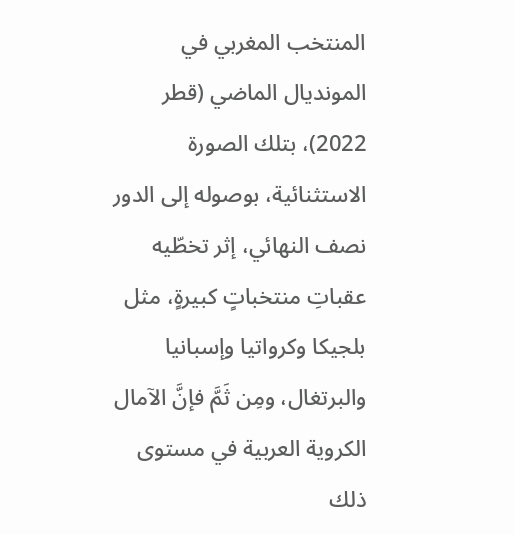المنتخب المغربي في المونديال الماضي (قطر 2022)، بتلك الصورة الاستثنائية، بوصوله إلى الدور نصف النهائي، إثر تخطّيه عقباتِ منتخباتٍ كبيرةٍ، مثل بلجيكا وكرواتيا وإسبانيا والبرتغال، ومِن ثَمَّ فإنَّ الآمال الكروية العربية في مستوى ذلك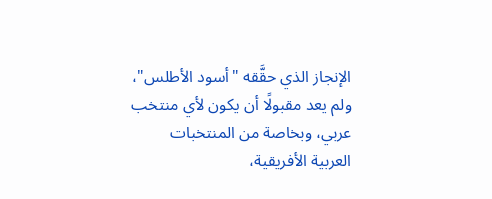الإنجاز الذي حقَّقه "أسود الأطلس"، ولم يعد مقبولًا أن يكون لأي منتخب عربي، وبخاصة من المنتخبات العربية الأفريقية،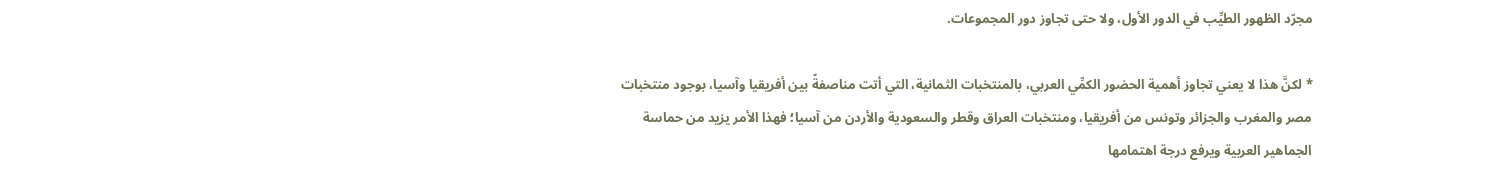مجرّد الظهور الطيِّب في الدور الأول، ولا حتى تجاوز دور المجموعات.

* لكنَّ هذا لا يعني تجاوز أهمية الحضور الكمِّي العربي، بالمنتخبات الثمانية، التي أتت مناصفةً بين أفريقيا وآسيا، بوجود منتخبات مصر والمغرب والجزائر وتونس من أفريقيا، ومنتخبات العراق وقطر والسعودية والأردن من آسيا؛ فهذا الأمر يزيد من حماسة الجماهير العربية ويرفع درجة اهتمامها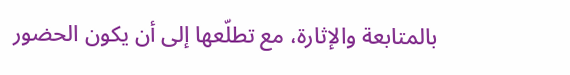بالمتابعة والإثارة، مع تطلّعها إلى أن يكون الحضور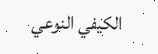الكيفي النوعي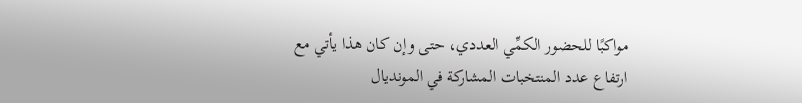مواكبًا للحضور الكمِّي العددي، حتى وإن كان هذا يأتي مع ارتفاع عدد المنتخبات المشاركة في المونديال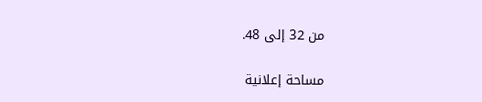من 32 إلى 48.

مساحة إعلانية